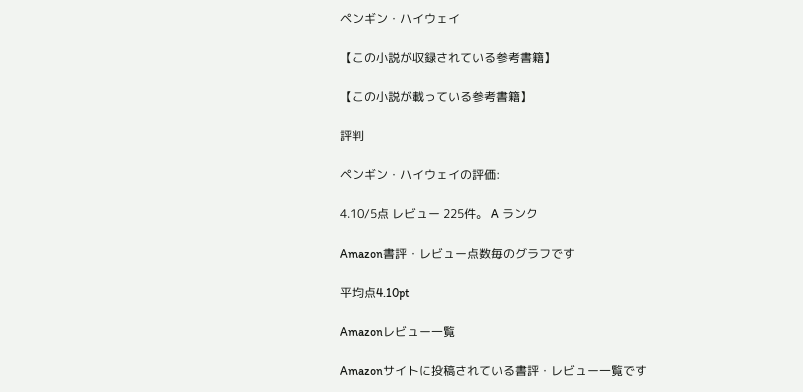ペンギン・ハイウェイ

【この小説が収録されている参考書籍】

【この小説が載っている参考書籍】

評判

ペンギン・ハイウェイの評価:

4.10/5点 レビュー 225件。 A ランク

Amazon書評・レビュー点数毎のグラフです

平均点4.10pt

Amazonレビュー一覧

Amazonサイトに投稿されている書評・レビュー一覧です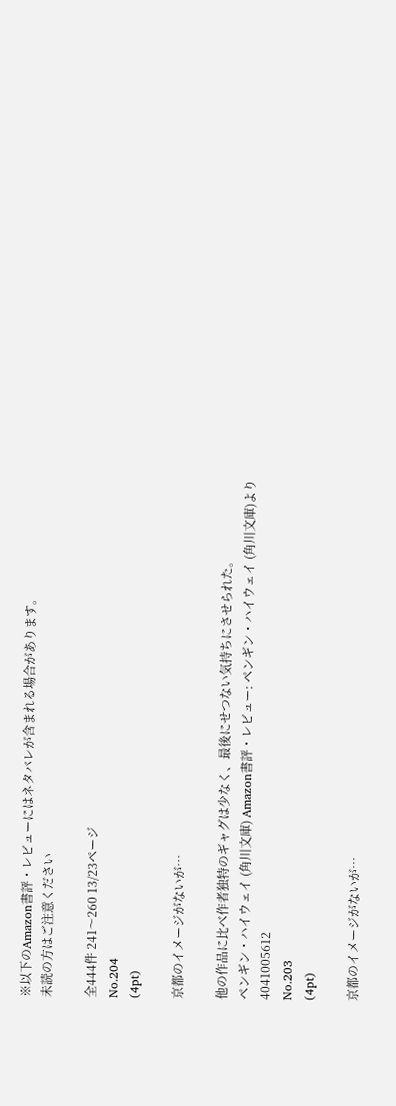※以下のAmazon書評・レビューにはネタバレが含まれる場合があります。
未読の方はご注意ください

全444件 241〜260 13/23ページ
No.204
(4pt)

京都のイメージがないが…

他の作品に比べ作者独特のギャグは少なく、最後にせつない気持ちにさせられた。
ペンギン・ハイウェイ (角川文庫) Amazon書評・レビュー: ペンギン・ハイウェイ (角川文庫)より
4041005612
No.203
(4pt)

京都のイメージがないが…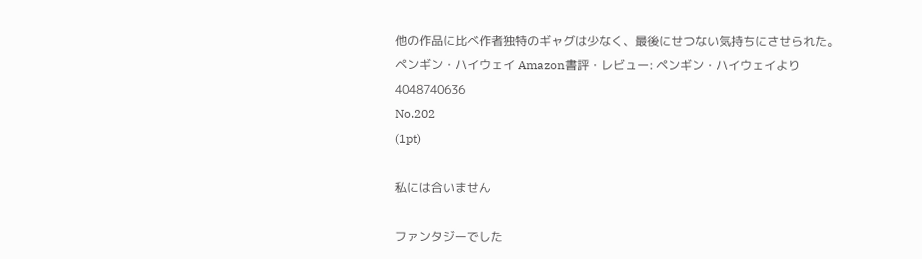他の作品に比べ作者独特のギャグは少なく、最後にせつない気持ちにさせられた。
ペンギン・ハイウェイ Amazon書評・レビュー: ペンギン・ハイウェイより
4048740636
No.202
(1pt)

私には合いません

ファンタジーでした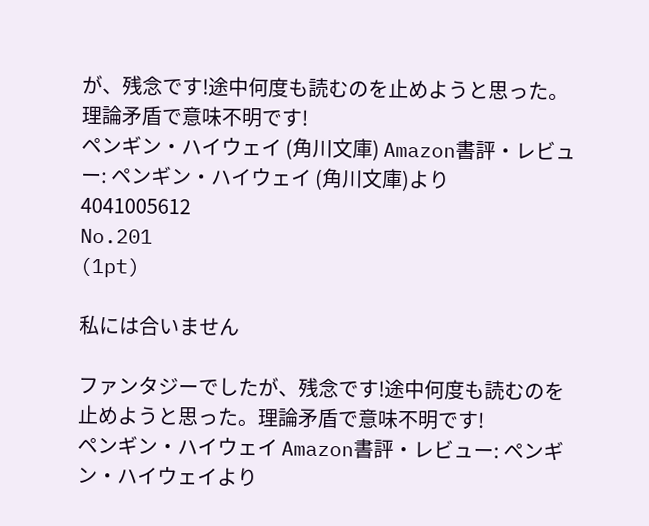が、残念です!途中何度も読むのを止めようと思った。理論矛盾で意味不明です!
ペンギン・ハイウェイ (角川文庫) Amazon書評・レビュー: ペンギン・ハイウェイ (角川文庫)より
4041005612
No.201
(1pt)

私には合いません

ファンタジーでしたが、残念です!途中何度も読むのを止めようと思った。理論矛盾で意味不明です!
ペンギン・ハイウェイ Amazon書評・レビュー: ペンギン・ハイウェイより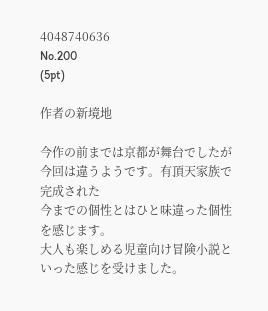4048740636
No.200
(5pt)

作者の新境地

今作の前までは京都が舞台でしたが
今回は違うようです。有頂天家族で完成された
今までの個性とはひと味違った個性を感じます。
大人も楽しめる児童向け冒険小説といった感じを受けました。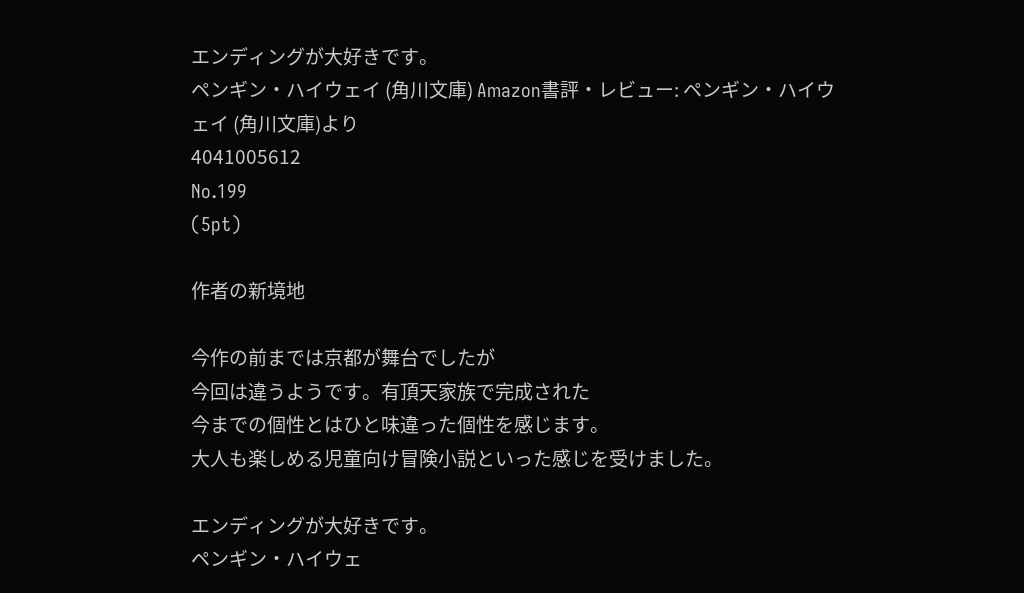エンディングが大好きです。
ペンギン・ハイウェイ (角川文庫) Amazon書評・レビュー: ペンギン・ハイウェイ (角川文庫)より
4041005612
No.199
(5pt)

作者の新境地

今作の前までは京都が舞台でしたが
今回は違うようです。有頂天家族で完成された
今までの個性とはひと味違った個性を感じます。
大人も楽しめる児童向け冒険小説といった感じを受けました。

エンディングが大好きです。
ペンギン・ハイウェ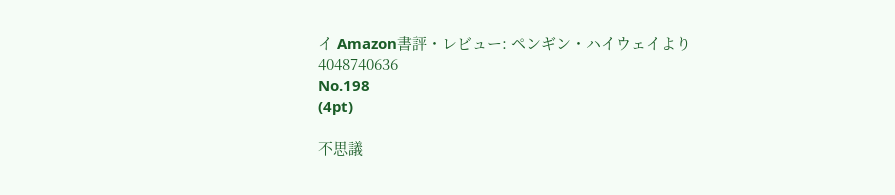イ Amazon書評・レビュー: ペンギン・ハイウェイより
4048740636
No.198
(4pt)

不思議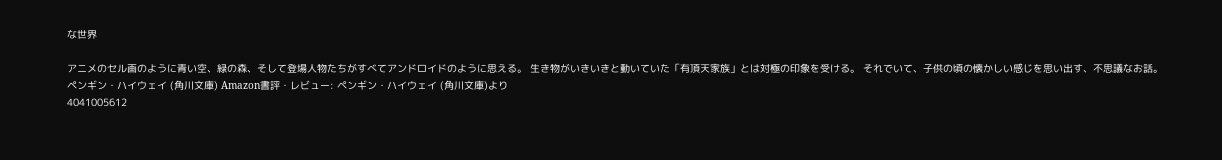な世界

アニメのセル画のように青い空、緑の森、そして登場人物たちがすべてアンドロイドのように思える。 生き物がいきいきと動いていた「有頂天家族」とは対極の印象を受ける。 それでいて、子供の頃の懐かしい感じを思い出す、不思議なお話。
ペンギン・ハイウェイ (角川文庫) Amazon書評・レビュー: ペンギン・ハイウェイ (角川文庫)より
4041005612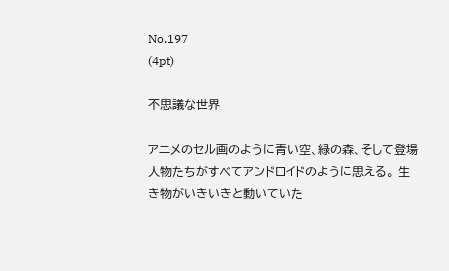No.197
(4pt)

不思議な世界

アニメのセル画のように青い空、緑の森、そして登場人物たちがすべてアンドロイドのように思える。 生き物がいきいきと動いていた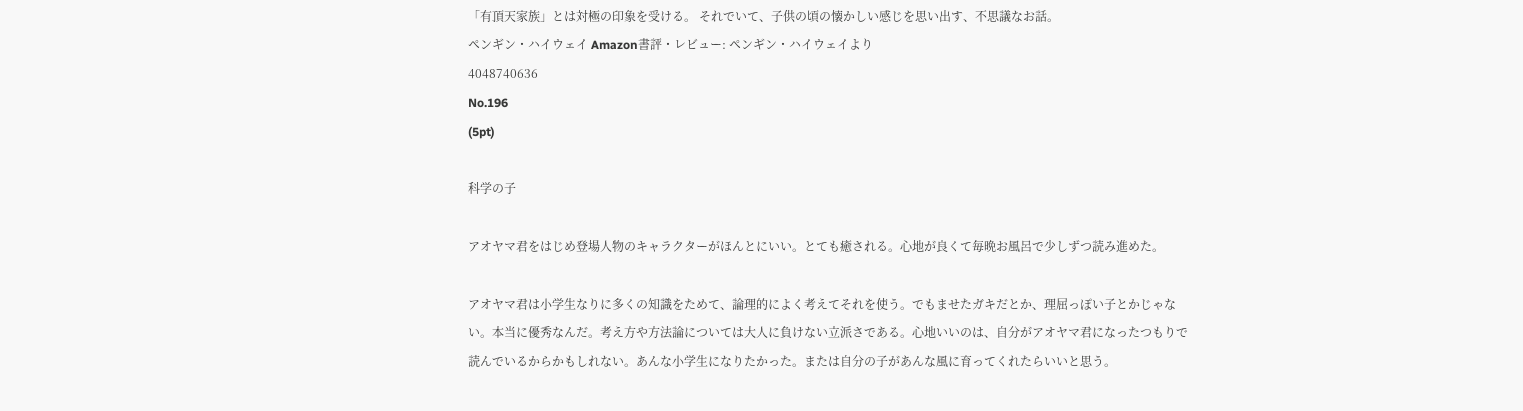「有頂天家族」とは対極の印象を受ける。 それでいて、子供の頃の懐かしい感じを思い出す、不思議なお話。
ペンギン・ハイウェイ Amazon書評・レビュー: ペンギン・ハイウェイより
4048740636
No.196
(5pt)

科学の子

アオヤマ君をはじめ登場人物のキャラクターがほんとにいい。とても癒される。心地が良くて毎晩お風呂で少しずつ読み進めた。

アオヤマ君は小学生なりに多くの知識をためて、論理的によく考えてそれを使う。でもませたガキだとか、理屈っぽい子とかじゃない。本当に優秀なんだ。考え方や方法論については大人に負けない立派さである。心地いいのは、自分がアオヤマ君になったつもりで読んでいるからかもしれない。あんな小学生になりたかった。または自分の子があんな風に育ってくれたらいいと思う。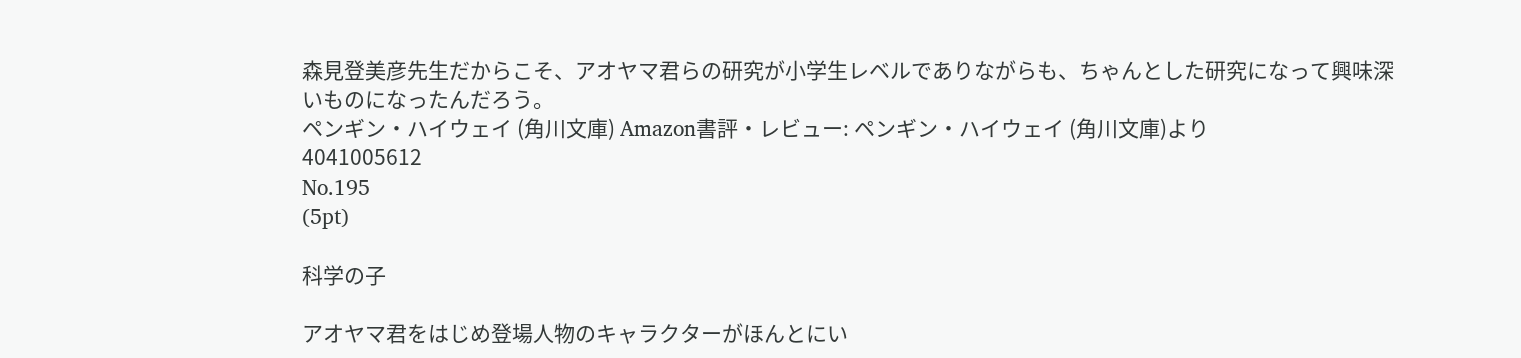森見登美彦先生だからこそ、アオヤマ君らの研究が小学生レベルでありながらも、ちゃんとした研究になって興味深いものになったんだろう。
ペンギン・ハイウェイ (角川文庫) Amazon書評・レビュー: ペンギン・ハイウェイ (角川文庫)より
4041005612
No.195
(5pt)

科学の子

アオヤマ君をはじめ登場人物のキャラクターがほんとにい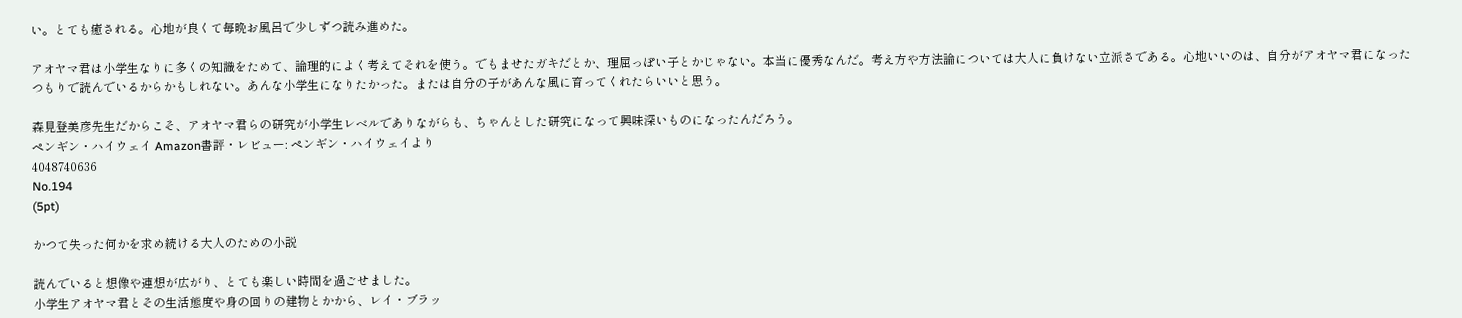い。とても癒される。心地が良くて毎晩お風呂で少しずつ読み進めた。

アオヤマ君は小学生なりに多くの知識をためて、論理的によく考えてそれを使う。でもませたガキだとか、理屈っぽい子とかじゃない。本当に優秀なんだ。考え方や方法論については大人に負けない立派さである。心地いいのは、自分がアオヤマ君になったつもりで読んでいるからかもしれない。あんな小学生になりたかった。または自分の子があんな風に育ってくれたらいいと思う。

森見登美彦先生だからこそ、アオヤマ君らの研究が小学生レベルでありながらも、ちゃんとした研究になって興味深いものになったんだろう。
ペンギン・ハイウェイ Amazon書評・レビュー: ペンギン・ハイウェイより
4048740636
No.194
(5pt)

かつて失った何かを求め続ける大人のための小説

読んでいると想像や連想が広がり、とても楽しい時間を過ごせました。
小学生アオヤマ君とその生活態度や身の回りの建物とかから、レイ・ブラッ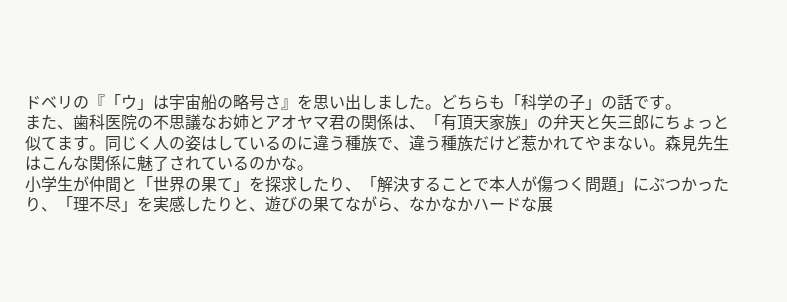ドベリの『「ウ」は宇宙船の略号さ』を思い出しました。どちらも「科学の子」の話です。
また、歯科医院の不思議なお姉とアオヤマ君の関係は、「有頂天家族」の弁天と矢三郎にちょっと似てます。同じく人の姿はしているのに違う種族で、違う種族だけど惹かれてやまない。森見先生はこんな関係に魅了されているのかな。
小学生が仲間と「世界の果て」を探求したり、「解決することで本人が傷つく問題」にぶつかったり、「理不尽」を実感したりと、遊びの果てながら、なかなかハードな展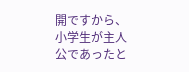開ですから、小学生が主人公であったと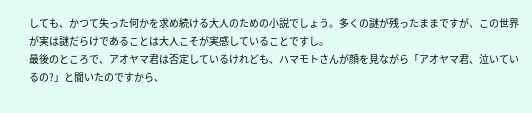しても、かつて失った何かを求め続ける大人のための小説でしょう。多くの謎が残ったままですが、この世界が実は謎だらけであることは大人こそが実感していることですし。
最後のところで、アオヤマ君は否定しているけれども、ハマモトさんが顔を見ながら「アオヤマ君、泣いているの?」と聞いたのですから、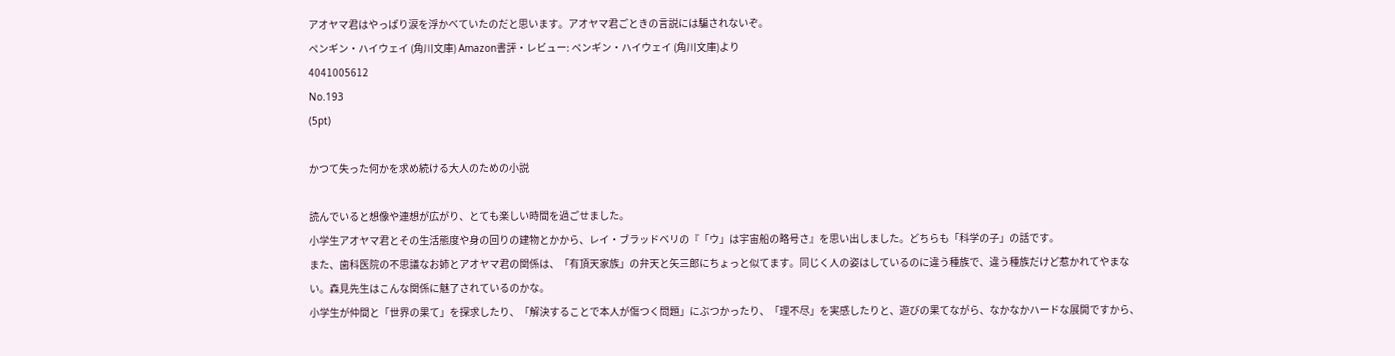アオヤマ君はやっぱり涙を浮かべていたのだと思います。アオヤマ君ごときの言説には騙されないぞ。
ペンギン・ハイウェイ (角川文庫) Amazon書評・レビュー: ペンギン・ハイウェイ (角川文庫)より
4041005612
No.193
(5pt)

かつて失った何かを求め続ける大人のための小説

読んでいると想像や連想が広がり、とても楽しい時間を過ごせました。
小学生アオヤマ君とその生活態度や身の回りの建物とかから、レイ・ブラッドベリの『「ウ」は宇宙船の略号さ』を思い出しました。どちらも「科学の子」の話です。
また、歯科医院の不思議なお姉とアオヤマ君の関係は、「有頂天家族」の弁天と矢三郎にちょっと似てます。同じく人の姿はしているのに違う種族で、違う種族だけど惹かれてやまない。森見先生はこんな関係に魅了されているのかな。
小学生が仲間と「世界の果て」を探求したり、「解決することで本人が傷つく問題」にぶつかったり、「理不尽」を実感したりと、遊びの果てながら、なかなかハードな展開ですから、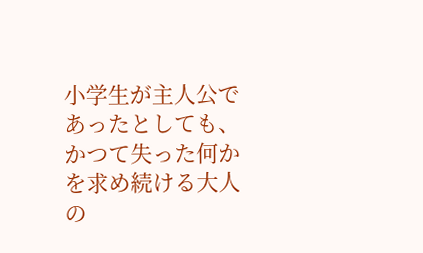小学生が主人公であったとしても、かつて失った何かを求め続ける大人の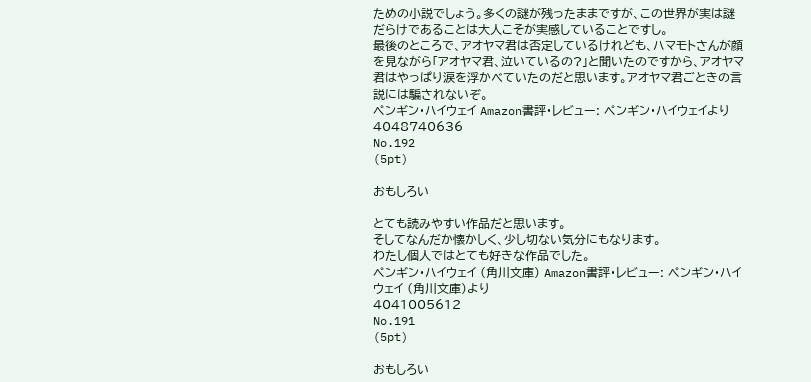ための小説でしょう。多くの謎が残ったままですが、この世界が実は謎だらけであることは大人こそが実感していることですし。
最後のところで、アオヤマ君は否定しているけれども、ハマモトさんが顔を見ながら「アオヤマ君、泣いているの?」と聞いたのですから、アオヤマ君はやっぱり涙を浮かべていたのだと思います。アオヤマ君ごときの言説には騙されないぞ。
ペンギン・ハイウェイ Amazon書評・レビュー: ペンギン・ハイウェイより
4048740636
No.192
(5pt)

おもしろい

とても読みやすい作品だと思います。
そしてなんだか懐かしく、少し切ない気分にもなります。
わたし個人ではとても好きな作品でした。
ペンギン・ハイウェイ (角川文庫) Amazon書評・レビュー: ペンギン・ハイウェイ (角川文庫)より
4041005612
No.191
(5pt)

おもしろい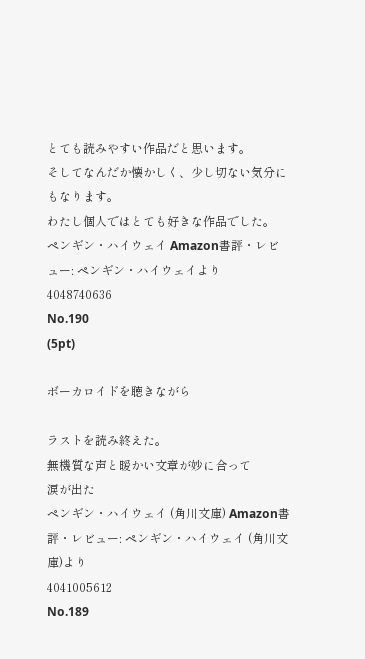とても読みやすい作品だと思います。
そしてなんだか懐かしく、少し切ない気分にもなります。
わたし個人ではとても好きな作品でした。
ペンギン・ハイウェイ Amazon書評・レビュー: ペンギン・ハイウェイより
4048740636
No.190
(5pt)

ボーカロイドを聴きながら

ラストを読み終えた。
無機質な声と暖かい文章が妙に合って
涙が出た
ペンギン・ハイウェイ (角川文庫) Amazon書評・レビュー: ペンギン・ハイウェイ (角川文庫)より
4041005612
No.189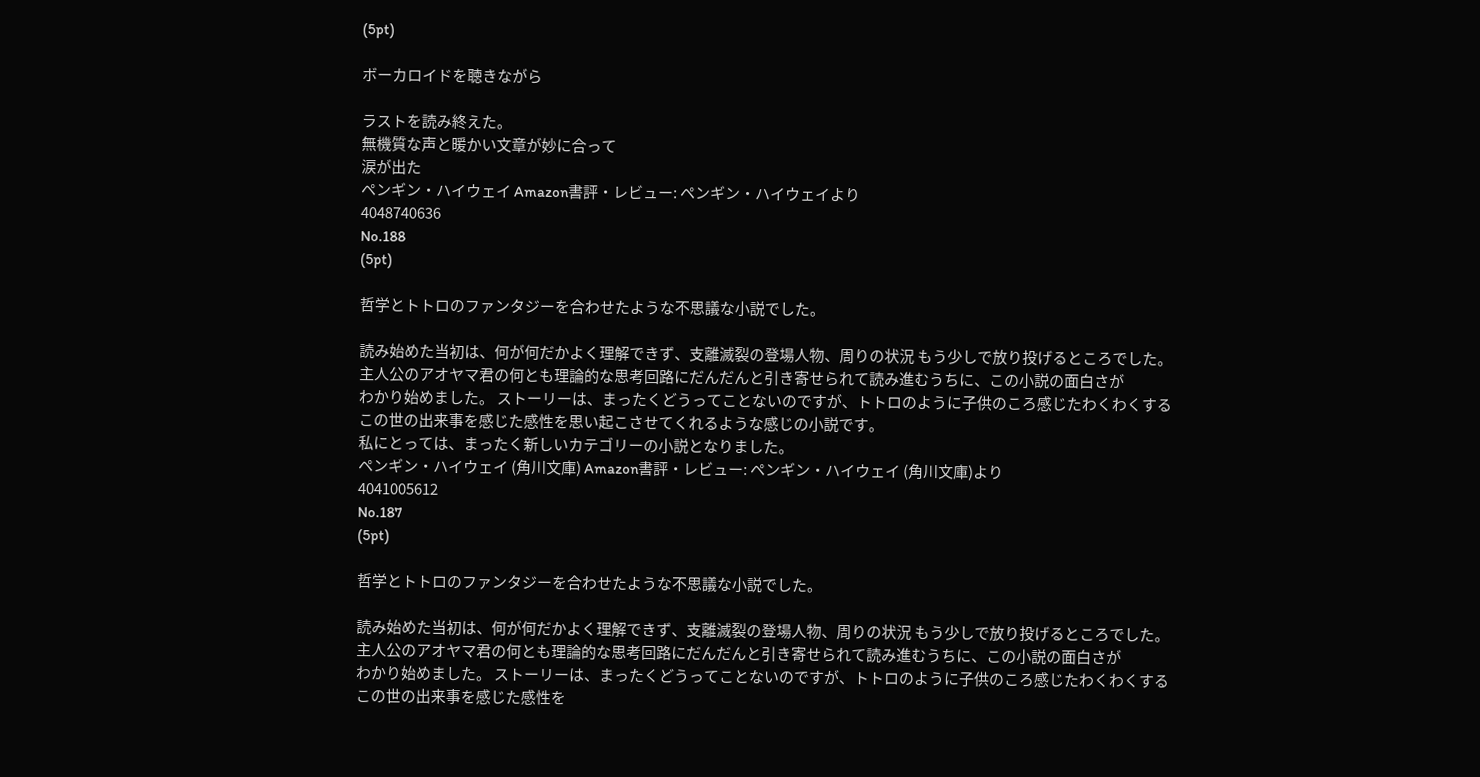(5pt)

ボーカロイドを聴きながら

ラストを読み終えた。
無機質な声と暖かい文章が妙に合って
涙が出た
ペンギン・ハイウェイ Amazon書評・レビュー: ペンギン・ハイウェイより
4048740636
No.188
(5pt)

哲学とトトロのファンタジーを合わせたような不思議な小説でした。

読み始めた当初は、何が何だかよく理解できず、支離滅裂の登場人物、周りの状況 もう少しで放り投げるところでした。
主人公のアオヤマ君の何とも理論的な思考回路にだんだんと引き寄せられて読み進むうちに、この小説の面白さが
わかり始めました。 ストーリーは、まったくどうってことないのですが、トトロのように子供のころ感じたわくわくする
この世の出来事を感じた感性を思い起こさせてくれるような感じの小説です。
私にとっては、まったく新しいカテゴリーの小説となりました。
ペンギン・ハイウェイ (角川文庫) Amazon書評・レビュー: ペンギン・ハイウェイ (角川文庫)より
4041005612
No.187
(5pt)

哲学とトトロのファンタジーを合わせたような不思議な小説でした。

読み始めた当初は、何が何だかよく理解できず、支離滅裂の登場人物、周りの状況 もう少しで放り投げるところでした。
主人公のアオヤマ君の何とも理論的な思考回路にだんだんと引き寄せられて読み進むうちに、この小説の面白さが
わかり始めました。 ストーリーは、まったくどうってことないのですが、トトロのように子供のころ感じたわくわくする
この世の出来事を感じた感性を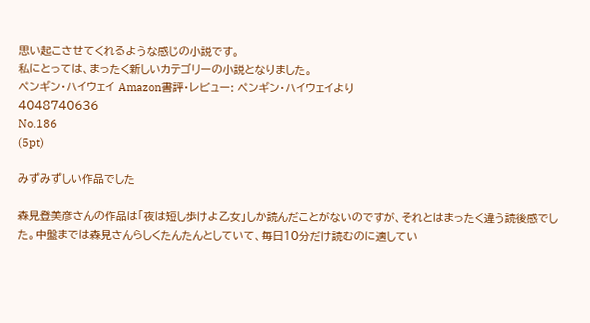思い起こさせてくれるような感じの小説です。
私にとっては、まったく新しいカテゴリーの小説となりました。
ペンギン・ハイウェイ Amazon書評・レビュー: ペンギン・ハイウェイより
4048740636
No.186
(5pt)

みずみずしい作品でした

森見登美彦さんの作品は「夜は短し歩けよ乙女」しか読んだことがないのですが、それとはまったく違う読後感でした。中盤までは森見さんらしくたんたんとしていて、毎日10分だけ読むのに適してい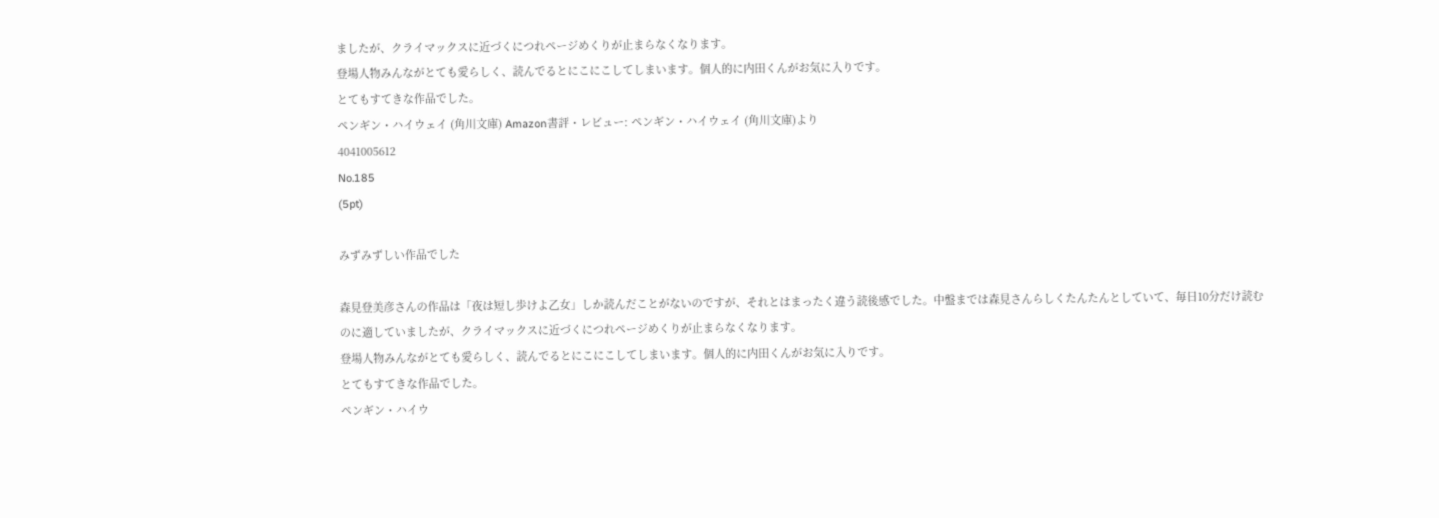ましたが、クライマックスに近づくにつれページめくりが止まらなくなります。
登場人物みんながとても愛らしく、読んでるとにこにこしてしまいます。個人的に内田くんがお気に入りです。
とてもすてきな作品でした。
ペンギン・ハイウェイ (角川文庫) Amazon書評・レビュー: ペンギン・ハイウェイ (角川文庫)より
4041005612
No.185
(5pt)

みずみずしい作品でした

森見登美彦さんの作品は「夜は短し歩けよ乙女」しか読んだことがないのですが、それとはまったく違う読後感でした。中盤までは森見さんらしくたんたんとしていて、毎日10分だけ読むのに適していましたが、クライマックスに近づくにつれページめくりが止まらなくなります。
登場人物みんながとても愛らしく、読んでるとにこにこしてしまいます。個人的に内田くんがお気に入りです。
とてもすてきな作品でした。
ペンギン・ハイウ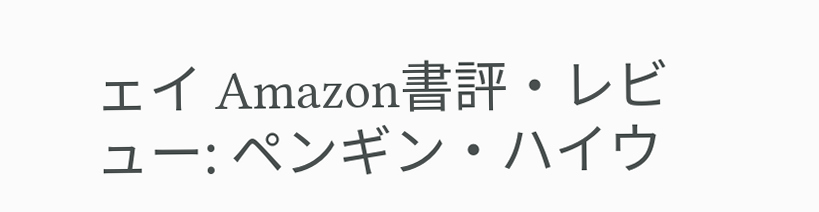ェイ Amazon書評・レビュー: ペンギン・ハイウ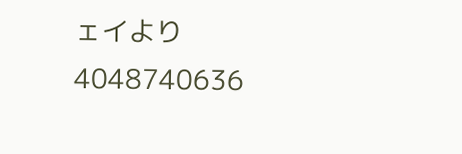ェイより
4048740636